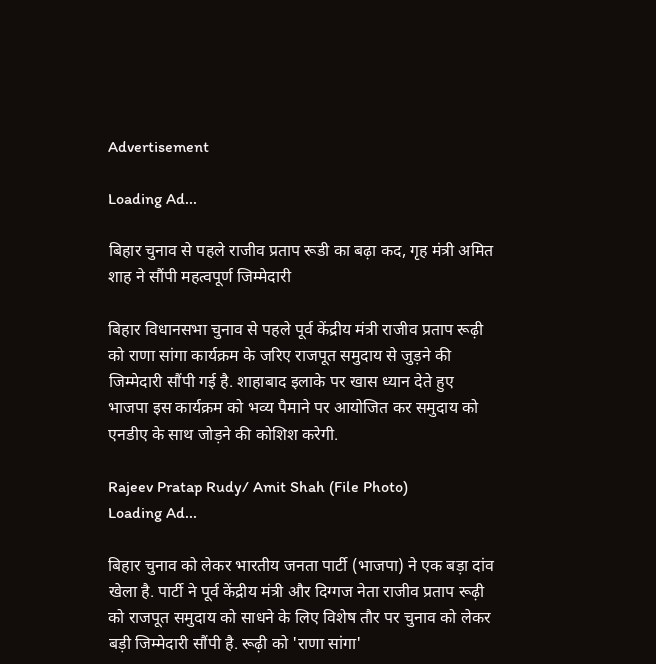Advertisement

Loading Ad...

बिहार चुनाव से पहले राजीव प्रताप रूडी का बढ़ा कद, गृह मंत्री अमित शाह ने सौंपी महत्वपूर्ण जिम्मेदारी

बिहार विधानसभा चुनाव से पहले पूर्व केंद्रीय मंत्री राजीव प्रताप रूढ़ी को राणा सांगा कार्यक्रम के जरिए राजपूत समुदाय से जुड़ने की जिम्मेदारी सौंपी गई है. शाहाबाद इलाके पर खास ध्यान देते हुए भाजपा इस कार्यक्रम को भव्य पैमाने पर आयोजित कर समुदाय को एनडीए के साथ जोड़ने की कोशिश करेगी.

Rajeev Pratap Rudy/ Amit Shah (File Photo)
Loading Ad...

बिहार चुनाव को लेकर भारतीय जनता पार्टी (भाजपा) ने एक बड़ा दांव खेला है. पार्टी ने पूर्व केंद्रीय मंत्री और दिग्गज नेता राजीव प्रताप रूढ़ी को राजपूत समुदाय को साधने के लिए विशेष तौर पर चुनाव को लेकर बड़ी जिम्मेदारी सौंपी है. रूढ़ी को 'राणा सांगा'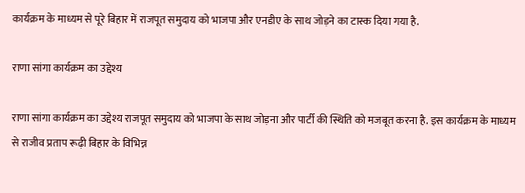कार्यक्रम के माध्यम से पूरे बिहार में राजपूत समुदाय को भाजपा और एनडीए के साथ जोड़ने का टास्क दिया गया है.

राणा सांगा कार्यक्रम का उद्देश्य

राणा सांगा कार्यक्रम का उद्देश्य राजपूत समुदाय को भाजपा के साथ जोड़ना और पार्टी की स्थिति को मजबूत करना है. इस कार्यक्रम के माध्यम से राजीव प्रताप रूढ़ी बिहार के विभिन्न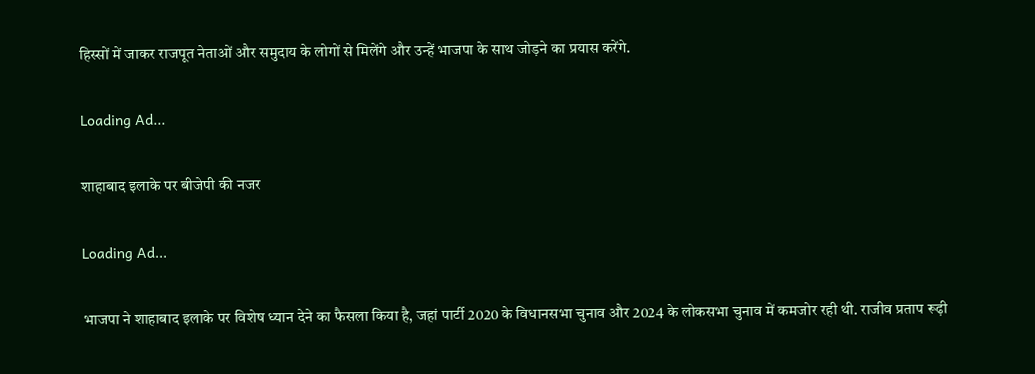हिस्सों में जाकर राजपूत नेताओं और समुदाय के लोगों से मिलेंगे और उन्हें भाजपा के साथ जोड़ने का प्रयास करेंगे.

Loading Ad...

शाहाबाद इलाके पर बीजेपी की नजर

Loading Ad...

भाजपा ने शाहाबाद इलाके पर विशेष ध्यान देने का फैसला किया है, जहां पार्टी 2020 के विधानसभा चुनाव और 2024 के लोकसभा चुनाव में कमजोर रही थी. राजीव प्रताप रूढ़ी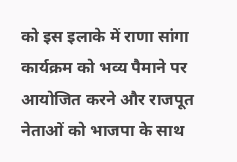को इस इलाके में राणा सांगा कार्यक्रम को भव्य पैमाने पर आयोजित करने और राजपूत नेताओं को भाजपा के साथ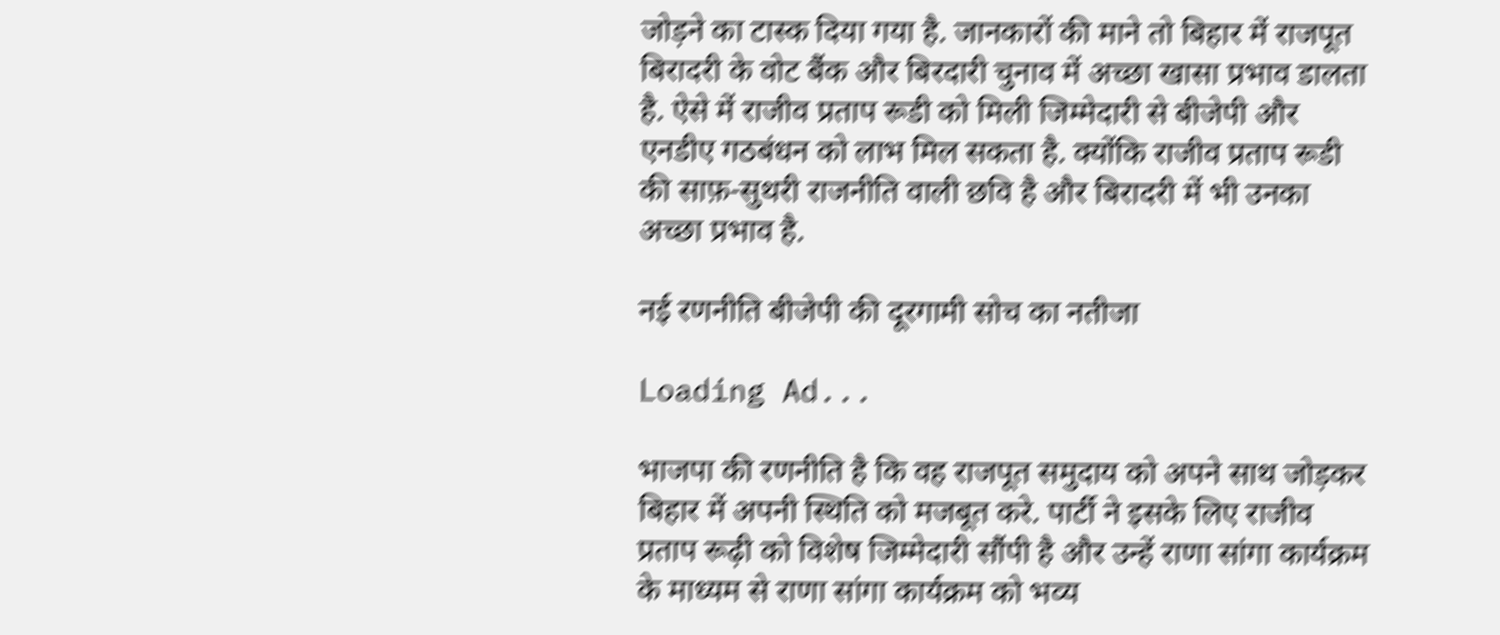जोड़ने का टास्क दिया गया है. जानकारों की माने तो बिहार में राजपूत बिरादरी के वोट बैंक और बिरदारी चुनाव में अच्छा खासा प्रभाव डालता है. ऐसे में राजीव प्रताप रूडी को मिली जिम्मेदारी से बीजेपी और एनडीए गठबंधन को लाभ मिल सकता है. क्योंकि राजीव प्रताप रूडी की साफ़-सुथरी राजनीति वाली छवि है और बिरादरी में भी उनका अच्छा प्रभाव है.

नई रणनीति बीजेपी की दूरगामी सोच का नतीजा

Loading Ad...

भाजपा की रणनीति है कि वह राजपूत समुदाय को अपने साथ जोड़कर बिहार में अपनी स्थिति को मजबूत करे. पार्टी ने इसके लिए राजीव प्रताप रूढ़ी को विशेष जिम्मेदारी सौंपी है और उन्हें राणा सांगा कार्यक्रम के माध्यम से राणा सांगा कार्यक्रम को भव्य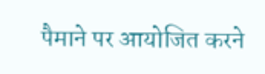पैमाने पर आयोजित करने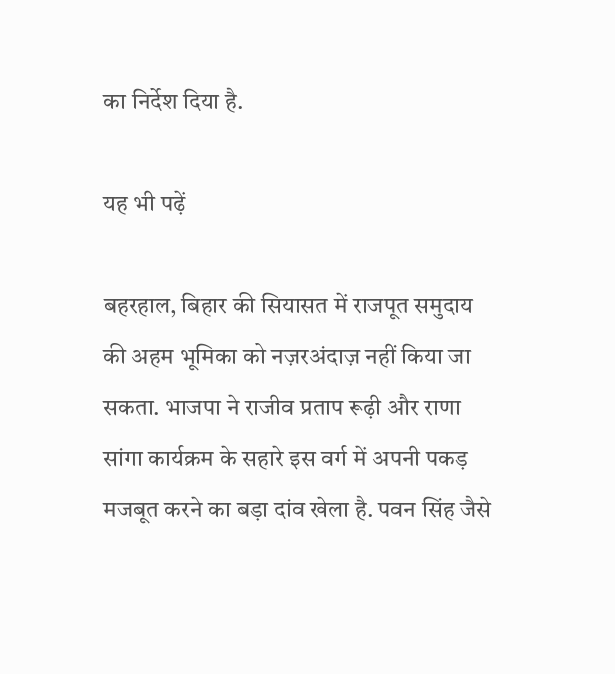का निर्देश दिया है.

यह भी पढ़ें

बहरहाल, बिहार की सियासत में राजपूत समुदाय की अहम भूमिका को नज़रअंदाज़ नहीं किया जा सकता. भाजपा ने राजीव प्रताप रूढ़ी और राणा सांगा कार्यक्रम के सहारे इस वर्ग में अपनी पकड़ मजबूत करने का बड़ा दांव खेला है. पवन सिंह जैसे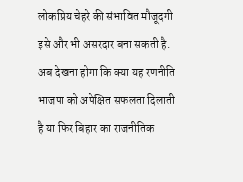लोकप्रिय चेहरे की संभावित मौजूदगी इसे और भी असरदार बना सकती है. अब देखना होगा कि क्या यह रणनीति भाजपा को अपेक्षित सफलता दिलाती है या फिर बिहार का राजनीतिक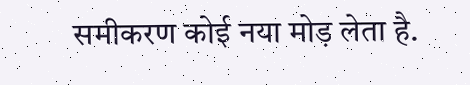समीकरण कोई नया मोड़ लेता है.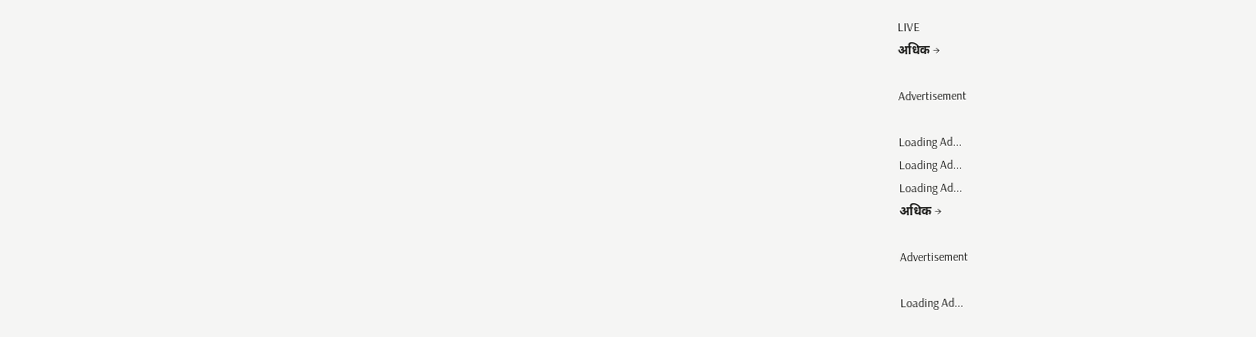LIVE
अधिक →

Advertisement

Loading Ad...
Loading Ad...
Loading Ad...
अधिक →

Advertisement

Loading Ad...